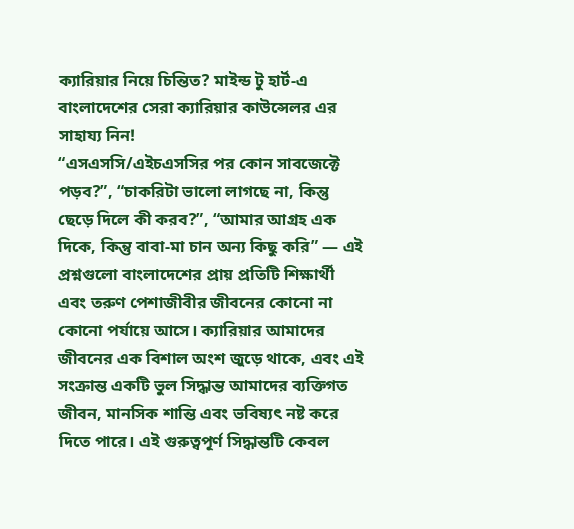ক্যারিয়ার নিয়ে চিন্তিত? মাইন্ড টু হার্ট-এ বাংলাদেশের সেরা ক্যারিয়ার কাউন্সেলর এর সাহায্য নিন!
“এসএসসি/এইচএসসির পর কোন সাবজেক্টে পড়ব?”, “চাকরিটা ভালো লাগছে না, কিন্তু ছেড়ে দিলে কী করব?”, “আমার আগ্রহ এক দিকে, কিন্তু বাবা-মা চান অন্য কিছু করি” — এই প্রশ্নগুলো বাংলাদেশের প্রায় প্রতিটি শিক্ষার্থী এবং তরুণ পেশাজীবীর জীবনের কোনো না কোনো পর্যায়ে আসে। ক্যারিয়ার আমাদের জীবনের এক বিশাল অংশ জুড়ে থাকে, এবং এই সংক্রান্ত একটি ভুল সিদ্ধান্ত আমাদের ব্যক্তিগত জীবন, মানসিক শান্তি এবং ভবিষ্যৎ নষ্ট করে দিতে পারে। এই গুরুত্বপূর্ণ সিদ্ধান্তটি কেবল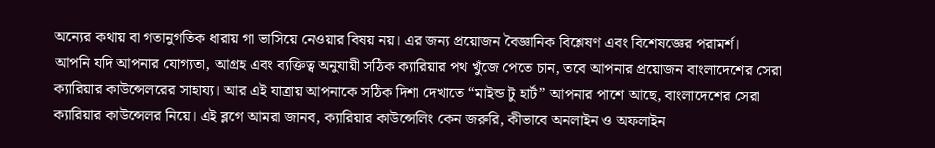অন্যের কথায় বা গতানুগতিক ধারায় গা ভাসিয়ে নেওয়ার বিষয় নয়। এর জন্য প্রয়োজন বৈজ্ঞানিক বিশ্লেষণ এবং বিশেষজ্ঞের পরামর্শ।
আপনি যদি আপনার যোগ্যতা, আগ্রহ এবং ব্যক্তিত্ব অনুযায়ী সঠিক ক্যারিয়ার পথ খুঁজে পেতে চান, তবে আপনার প্রয়োজন বাংলাদেশের সেরা ক্যারিয়ার কাউন্সেলরের সাহায্য। আর এই যাত্রায় আপনাকে সঠিক দিশা দেখাতে “মাইন্ড টু হার্ট” আপনার পাশে আছে, বাংলাদেশের সেরা ক্যারিয়ার কাউন্সেলর নিয়ে। এই ব্লগে আমরা জানব, ক্যারিয়ার কাউন্সেলিং কেন জরুরি, কীভাবে অনলাইন ও অফলাইন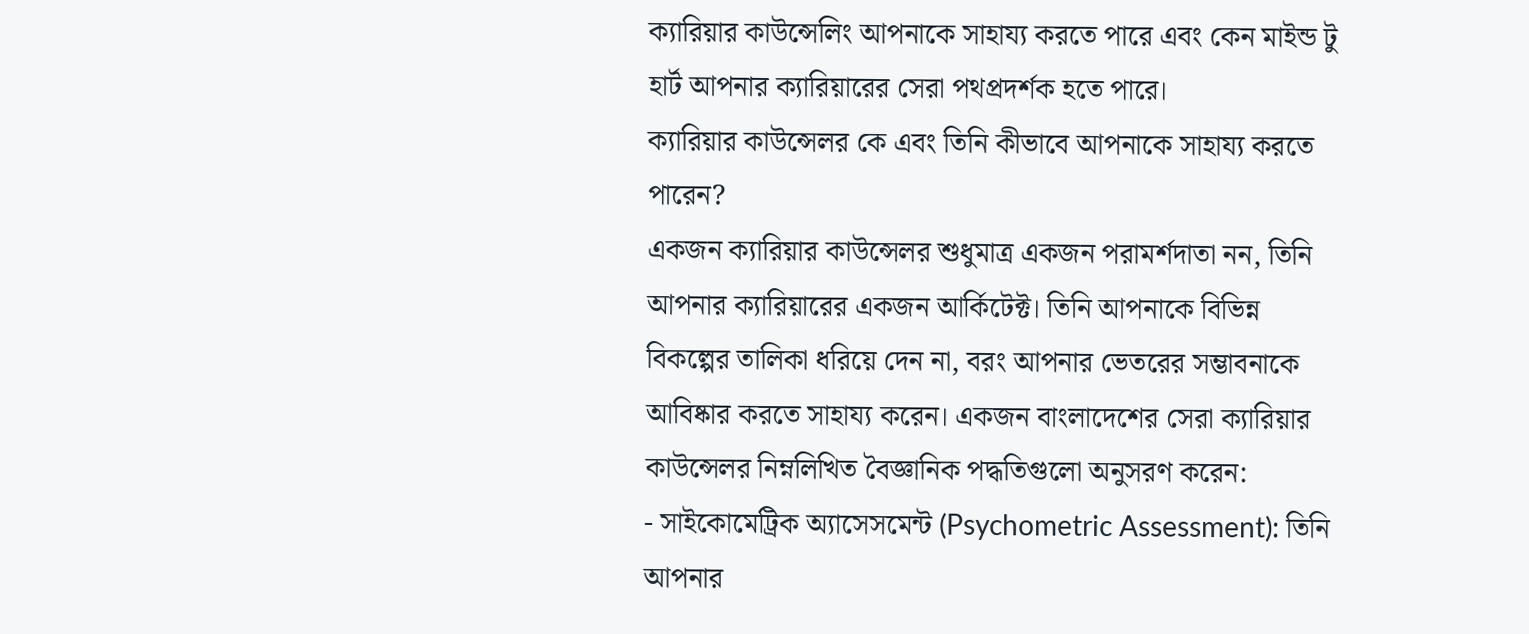ক্যারিয়ার কাউন্সেলিং আপনাকে সাহায্য করতে পারে এবং কেন মাইন্ড টু হার্ট আপনার ক্যারিয়ারের সেরা পথপ্রদর্শক হতে পারে।
ক্যারিয়ার কাউন্সেলর কে এবং তিনি কীভাবে আপনাকে সাহায্য করতে পারেন?
একজন ক্যারিয়ার কাউন্সেলর শুধুমাত্র একজন পরামর্শদাতা নন, তিনি আপনার ক্যারিয়ারের একজন আর্কিটেক্ট। তিনি আপনাকে বিভিন্ন বিকল্পের তালিকা ধরিয়ে দেন না, বরং আপনার ভেতরের সম্ভাবনাকে আবিষ্কার করতে সাহায্য করেন। একজন বাংলাদেশের সেরা ক্যারিয়ার কাউন্সেলর নিম্নলিখিত বৈজ্ঞানিক পদ্ধতিগুলো অনুসরণ করেন:
- সাইকোমেট্রিক অ্যাসেসমেন্ট (Psychometric Assessment): তিনি আপনার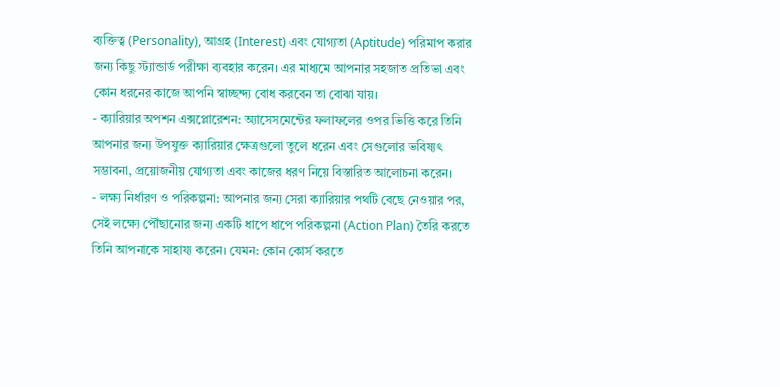ব্যক্তিত্ব (Personality), আগ্রহ (Interest) এবং যোগ্যতা (Aptitude) পরিমাপ করার জন্য কিছু স্ট্যান্ডার্ড পরীক্ষা ব্যবহার করেন। এর মাধ্যমে আপনার সহজাত প্রতিভা এবং কোন ধরনের কাজে আপনি স্বাচ্ছন্দ্য বোধ করবেন তা বোঝা যায়।
- ক্যারিয়ার অপশন এক্সপ্লোরেশন: অ্যাসেসমেন্টের ফলাফলের ওপর ভিত্তি করে তিনি আপনার জন্য উপযুক্ত ক্যারিয়ার ক্ষেত্রগুলো তুলে ধরেন এবং সেগুলোর ভবিষ্যৎ সম্ভাবনা, প্রয়োজনীয় যোগ্যতা এবং কাজের ধরণ নিয়ে বিস্তারিত আলোচনা করেন।
- লক্ষ্য নির্ধারণ ও পরিকল্পনা: আপনার জন্য সেরা ক্যারিয়ার পথটি বেছে নেওয়ার পর, সেই লক্ষ্যে পৌঁছানোর জন্য একটি ধাপে ধাপে পরিকল্পনা (Action Plan) তৈরি করতে তিনি আপনাকে সাহায্য করেন। যেমন: কোন কোর্স করতে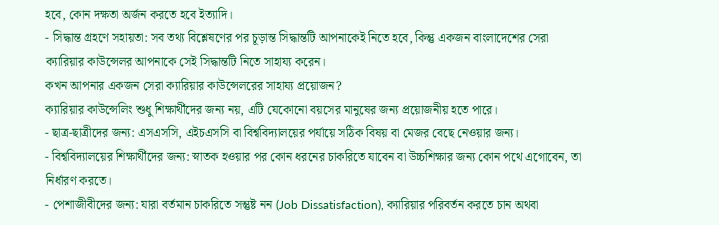হবে, কোন দক্ষতা অর্জন করতে হবে ইত্যাদি।
- সিদ্ধান্ত গ্রহণে সহায়তা: সব তথ্য বিশ্লেষণের পর চূড়ান্ত সিদ্ধান্তটি আপনাকেই নিতে হবে, কিন্তু একজন বাংলাদেশের সেরা ক্যারিয়ার কাউন্সেলর আপনাকে সেই সিদ্ধান্তটি নিতে সাহায্য করেন।
কখন আপনার একজন সেরা ক্যারিয়ার কাউন্সেলরের সাহায্য প্রয়োজন?
ক্যারিয়ার কাউন্সেলিং শুধু শিক্ষার্থীদের জন্য নয়, এটি যেকোনো বয়সের মানুষের জন্য প্রয়োজনীয় হতে পারে।
- ছাত্র-ছাত্রীদের জন্য: এসএসসি, এইচএসসি বা বিশ্ববিদ্যালয়ের পর্যায়ে সঠিক বিষয় বা মেজর বেছে নেওয়ার জন্য।
- বিশ্ববিদ্যালয়ের শিক্ষার্থীদের জন্য: স্নাতক হওয়ার পর কোন ধরনের চাকরিতে যাবেন বা উচ্চশিক্ষার জন্য কোন পথে এগোবেন, তা নির্ধারণ করতে।
- পেশাজীবীদের জন্য: যারা বর্তমান চাকরিতে সন্তুষ্ট নন (Job Dissatisfaction), ক্যারিয়ার পরিবর্তন করতে চান অথবা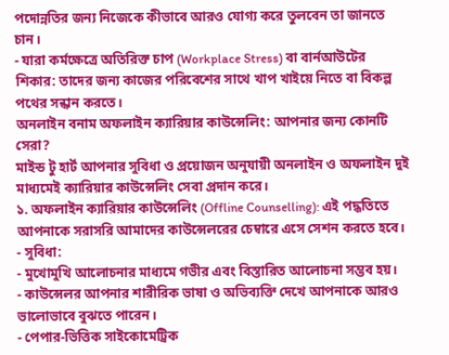পদোন্নতির জন্য নিজেকে কীভাবে আরও যোগ্য করে তুলবেন তা জানতে চান।
- যারা কর্মক্ষেত্রে অতিরিক্ত চাপ (Workplace Stress) বা বার্নআউটের শিকার: তাদের জন্য কাজের পরিবেশের সাথে খাপ খাইয়ে নিতে বা বিকল্প পথের সন্ধান করতে।
অনলাইন বনাম অফলাইন ক্যারিয়ার কাউন্সেলিং: আপনার জন্য কোনটি সেরা?
মাইন্ড টু হার্ট আপনার সুবিধা ও প্রয়োজন অনুযায়ী অনলাইন ও অফলাইন দুই মাধ্যমেই ক্যারিয়ার কাউন্সেলিং সেবা প্রদান করে।
১. অফলাইন ক্যারিয়ার কাউন্সেলিং (Offline Counselling): এই পদ্ধতিতে আপনাকে সরাসরি আমাদের কাউন্সেলরের চেম্বারে এসে সেশন করতে হবে।
- সুবিধা:
- মুখোমুখি আলোচনার মাধ্যমে গভীর এবং বিস্তারিত আলোচনা সম্ভব হয়।
- কাউন্সেলর আপনার শারীরিক ভাষা ও অভিব্যক্তি দেখে আপনাকে আরও ভালোভাবে বুঝতে পারেন।
- পেপার-ভিত্তিক সাইকোমেট্রিক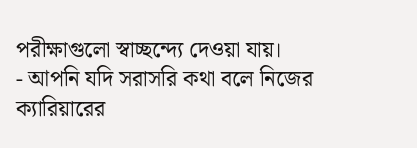পরীক্ষাগুলো স্বাচ্ছন্দ্যে দেওয়া যায়।
- আপনি যদি সরাসরি কথা বলে নিজের ক্যারিয়ারের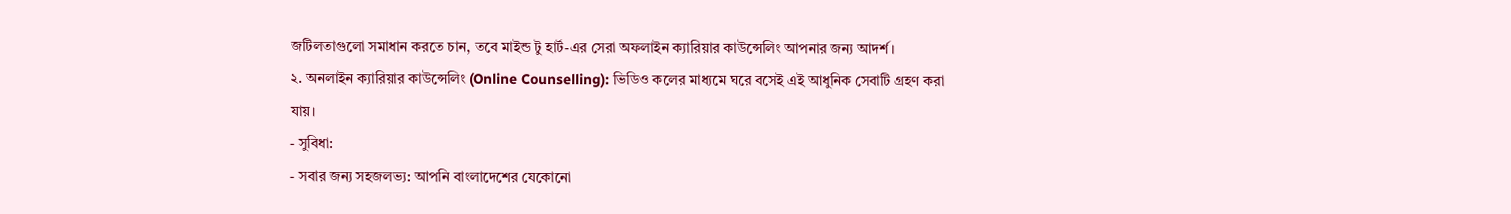জটিলতাগুলো সমাধান করতে চান, তবে মাইন্ড টু হার্ট-এর সেরা অফলাইন ক্যারিয়ার কাউন্সেলিং আপনার জন্য আদর্শ।
২. অনলাইন ক্যারিয়ার কাউন্সেলিং (Online Counselling): ভিডিও কলের মাধ্যমে ঘরে বসেই এই আধুনিক সেবাটি গ্রহণ করা যায়।
- সুবিধা:
- সবার জন্য সহজলভ্য: আপনি বাংলাদেশের যেকোনো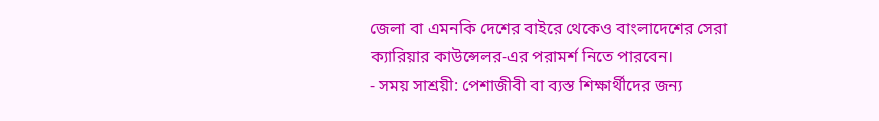জেলা বা এমনকি দেশের বাইরে থেকেও বাংলাদেশের সেরা ক্যারিয়ার কাউন্সেলর-এর পরামর্শ নিতে পারবেন।
- সময় সাশ্রয়ী: পেশাজীবী বা ব্যস্ত শিক্ষার্থীদের জন্য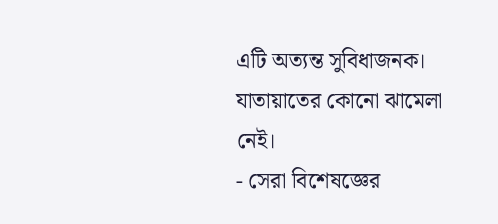এটি অত্যন্ত সুবিধাজনক। যাতায়াতের কোনো ঝামেলা নেই।
- সেরা বিশেষজ্ঞের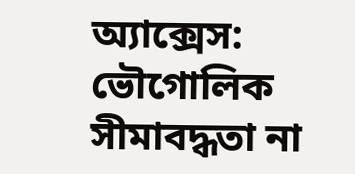অ্যাক্সেস: ভৌগোলিক সীমাবদ্ধতা না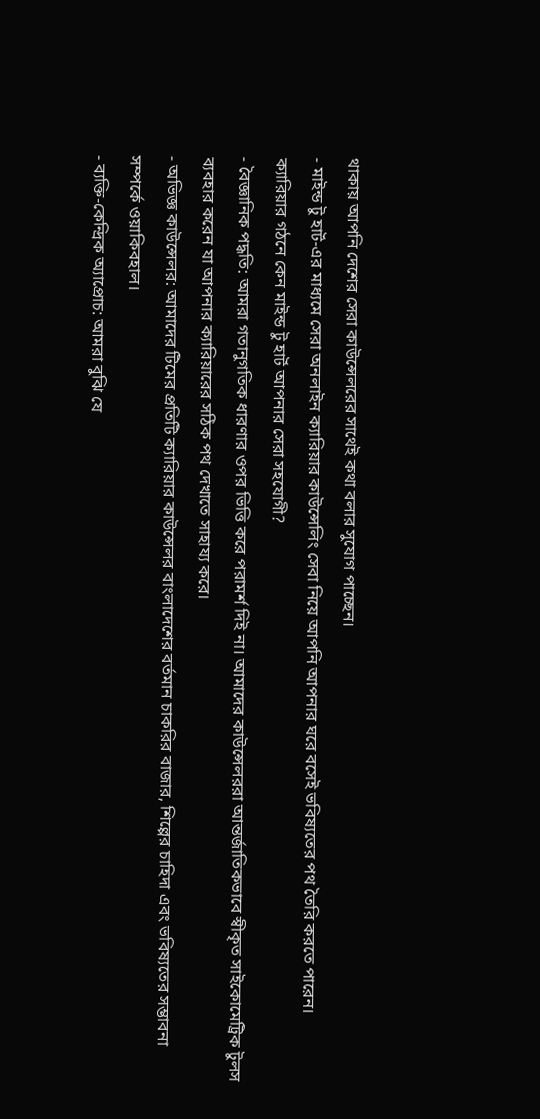থাকায় আপনি দেশের সেরা কাউন্সেলরের সাথেই কথা বলার সুযোগ পাচ্ছেন।
- মাইন্ড টু হার্ট-এর মাধ্যমে সেরা অনলাইন ক্যারিয়ার কাউন্সেলিং সেবা নিয়ে আপনি আপনার ঘরে বসেই ভবিষ্যতের পথ তৈরি করতে পারেন।
ক্যারিয়ার গঠনে কেন মাইন্ড টু হার্ট আপনার সেরা সহযোগী?
- বৈজ্ঞানিক পদ্ধতি: আমরা গতানুগতিক ধারণার ওপর ভিত্তি করে পরামর্শ দিই না। আমাদের কাউন্সেলররা আন্তর্জাতিকভাবে স্বীকৃত সাইকোমেট্রিক টুলস ব্যবহার করেন যা আপনার ক্যারিয়ারের সঠিক পথ দেখাতে সাহায্য করে।
- অভিজ্ঞ কাউন্সেলর: আমাদের টিমের প্রতিটি ক্যারিয়ার কাউন্সেলর বাংলাদেশের বর্তমান চাকরির বাজার, শিল্পের চাহিদা এবং ভবিষ্যতের সম্ভাবনা সম্পর্কে ওয়াকিবহাল।
- ব্যক্তি-কেন্দ্রিক অ্যাপ্রোচ: আমরা বুঝি যে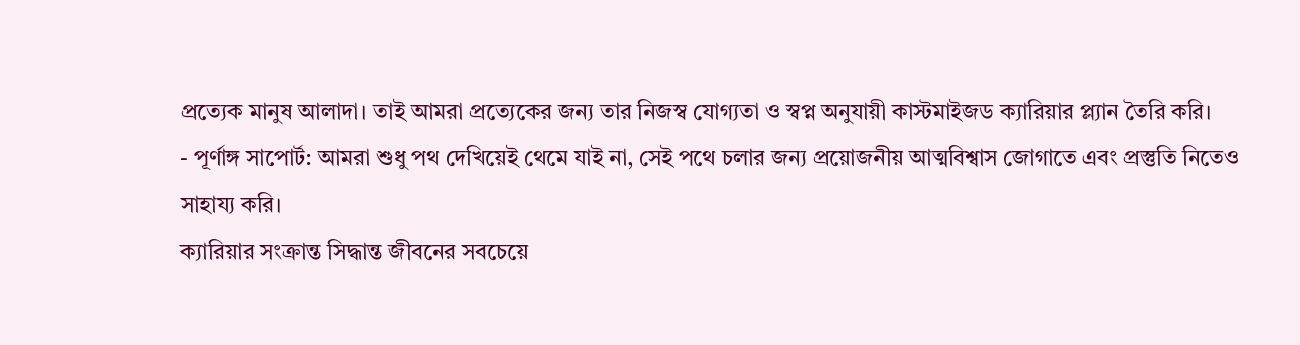প্রত্যেক মানুষ আলাদা। তাই আমরা প্রত্যেকের জন্য তার নিজস্ব যোগ্যতা ও স্বপ্ন অনুযায়ী কাস্টমাইজড ক্যারিয়ার প্ল্যান তৈরি করি।
- পূর্ণাঙ্গ সাপোর্ট: আমরা শুধু পথ দেখিয়েই থেমে যাই না, সেই পথে চলার জন্য প্রয়োজনীয় আত্মবিশ্বাস জোগাতে এবং প্রস্তুতি নিতেও সাহায্য করি।
ক্যারিয়ার সংক্রান্ত সিদ্ধান্ত জীবনের সবচেয়ে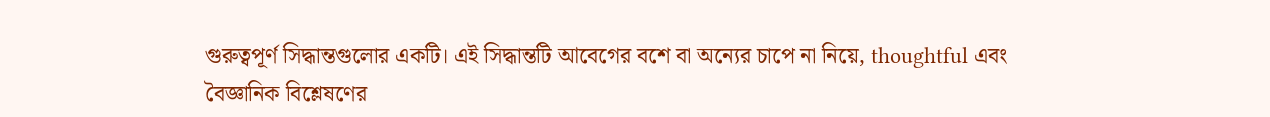গুরুত্বপূর্ণ সিদ্ধান্তগুলোর একটি। এই সিদ্ধান্তটি আবেগের বশে বা অন্যের চাপে না নিয়ে, thoughtful এবং বৈজ্ঞানিক বিশ্লেষণের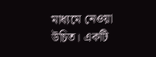মাধ্যমে নেওয়া উচিত। একটি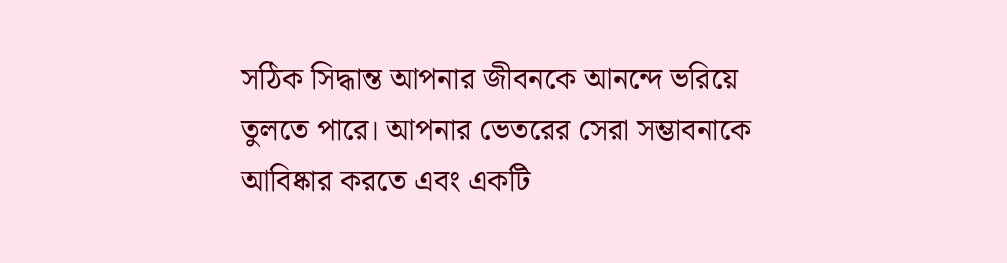সঠিক সিদ্ধান্ত আপনার জীবনকে আনন্দে ভরিয়ে তুলতে পারে। আপনার ভেতরের সেরা সম্ভাবনাকে আবিষ্কার করতে এবং একটি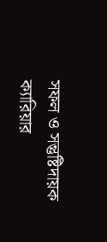সফল ও সন্তুষ্টিদায়ক ক্যারিয়ার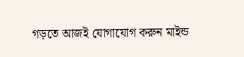গড়তে আজই যোগাযোগ করুন মাইন্ড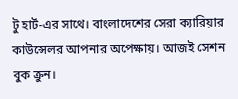টু হার্ট-এর সাথে। বাংলাদেশের সেরা ক্যারিয়ার কাউন্সেলর আপনার অপেক্ষায়। আজই সেশন বুক ক্রুন।